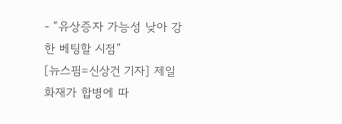- “유상증자 가능성 낮아 강한 베팅할 시점”
[뉴스핌=신상건 기자] 제일화재가 합병에 따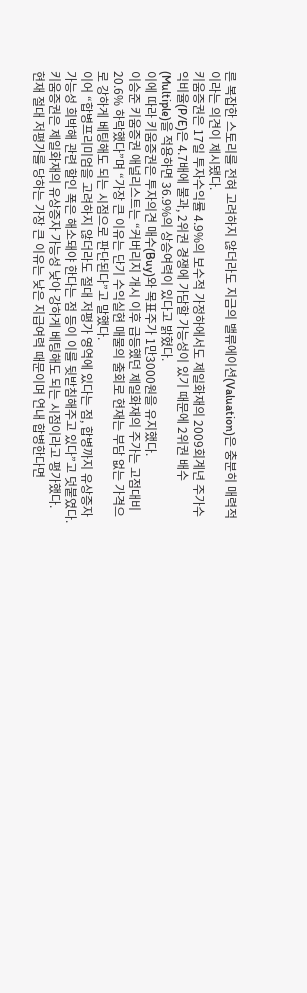른 복잡한 스토리를 전혀 고려하지 않더라도 지금의 밸류에이션(Valuation)은 충분히 매력적이라는 의견이 제시됐다.
키움증권은 17일 투자수익률 4.9%의 보수적 가정하에서도 제일화재의 2009회계년 주가수익비율(P/E)은 4.7배에 불과, 2위권 경쟁에 가담할 가능성이 있기 때문에 2위권 배수(Multiple)을 적용하면 36.9%의 상승여력이 있다고 밝혔다.
이에 따라 키움증권은 투자의견 매수(Buy)와 목표주가 1만3000원을 유지했다.
이승준 키움증권 애널리스트는 “커버리지 개시 이후 급등했던 제일화재의 주가는 고점대비 20.6% 하락했다”며 “가장 큰 이유는 단기 수익실현 매물의 출회로 현재는 부담 없는 가격으로 강하게 베팅해도 되는 시점으로 판단된다”고 말했다.
이어 “합병프리미엄을 고려하지 않더라도 절대 저평가 영역에 있다는 점, 합병까지 유상증자 가능성 희박해 관련 할인 폭은 해소돼야 한다는 점 등이 이를 뒷받침해주고 있다”고 덧붙였다.
키움증권은 제일화재의 유상증자 가능성 낮아 강하게 베팅해도 되는 시점이라고 평가했다.
현재 절대 저평가를 당하는 가장 큰 이유는 낮은 지급여력 때문이며 연내 합병한다면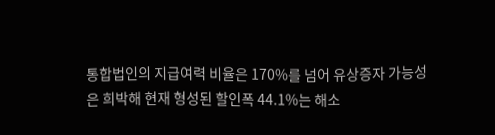통합법인의 지급여력 비율은 170%를 넘어 유상증자 가능성은 희박해 현재 형성된 할인폭 44.1%는 해소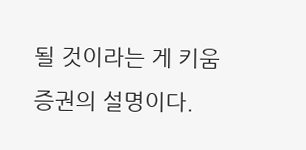될 것이라는 게 키움증권의 설명이다.